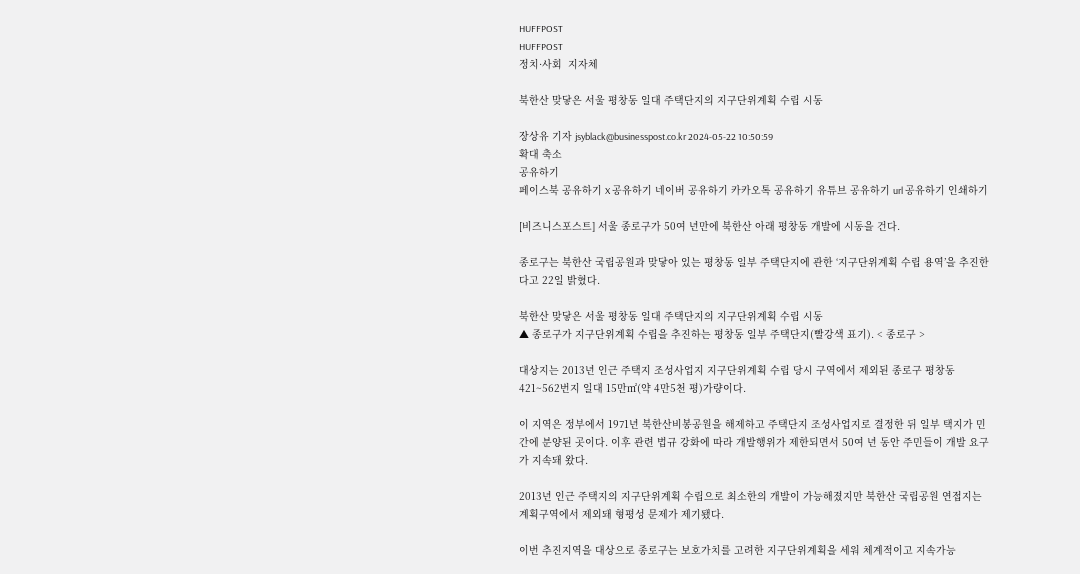HUFFPOST
HUFFPOST
정치·사회  지자체

북한산 맞닿은 서울 평창동 일대 주택단지의 지구단위계획 수립 시동

장상유 기자 jsyblack@businesspost.co.kr 2024-05-22 10:50:59
확대 축소
공유하기
페이스북 공유하기 X 공유하기 네이버 공유하기 카카오톡 공유하기 유튜브 공유하기 url 공유하기 인쇄하기

[비즈니스포스트] 서울 종로구가 50여 년만에 북한산 아래 평창동 개발에 시동을 건다.

종로구는 북한산 국립공원과 맞닿아 있는 평창동 일부 주택단지에 관한 ‘지구단위계획 수립 용역’을 추진한다고 22일 밝혔다.

북한산 맞닿은 서울 평창동 일대 주택단지의 지구단위계획 수립 시동
▲ 종로구가 지구단위계획 수립을 추진하는 평창동 일부 주택단지(빨강색 표기). < 종로구 >

대상지는 2013년 인근 주택지 조성사업지 지구단위계획 수립 당시 구역에서 제외된 종로구 평창동 421~562번지 일대 15만㎡(약 4만5천 평)가량이다.

이 지역은 정부에서 1971년 북한산비봉공원을 해제하고 주택단지 조성사업지로 결정한 뒤 일부 택지가 민간에 분양된 곳이다. 이후 관련 법규 강화에 따라 개발행위가 제한되면서 50여 년 동안 주민들이 개발 요구가 지속돼 왔다.

2013년 인근 주택지의 지구단위계획 수립으로 최소한의 개발이 가능해졌지만 북한산 국립공원 연접지는 계획구역에서 제외돼 형평성 문제가 제기됐다.

이번 추진지역을 대상으로 종로구는 보호가치를 고려한 지구단위계획을 세워 체계적이고 지속가능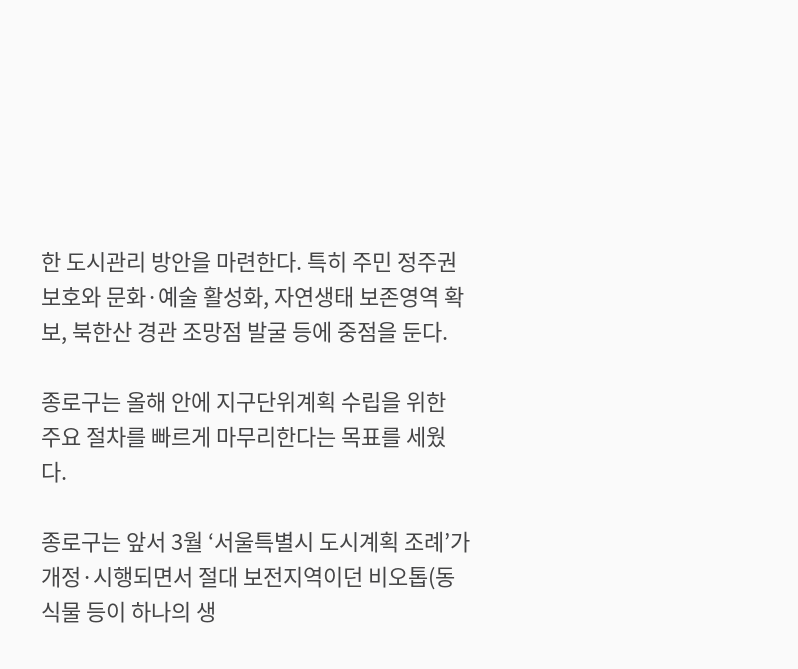한 도시관리 방안을 마련한다. 특히 주민 정주권 보호와 문화·예술 활성화, 자연생태 보존영역 확보, 북한산 경관 조망점 발굴 등에 중점을 둔다.

종로구는 올해 안에 지구단위계획 수립을 위한 주요 절차를 빠르게 마무리한다는 목표를 세웠다.

종로구는 앞서 3월 ‘서울특별시 도시계획 조례’가 개정·시행되면서 절대 보전지역이던 비오톱(동식물 등이 하나의 생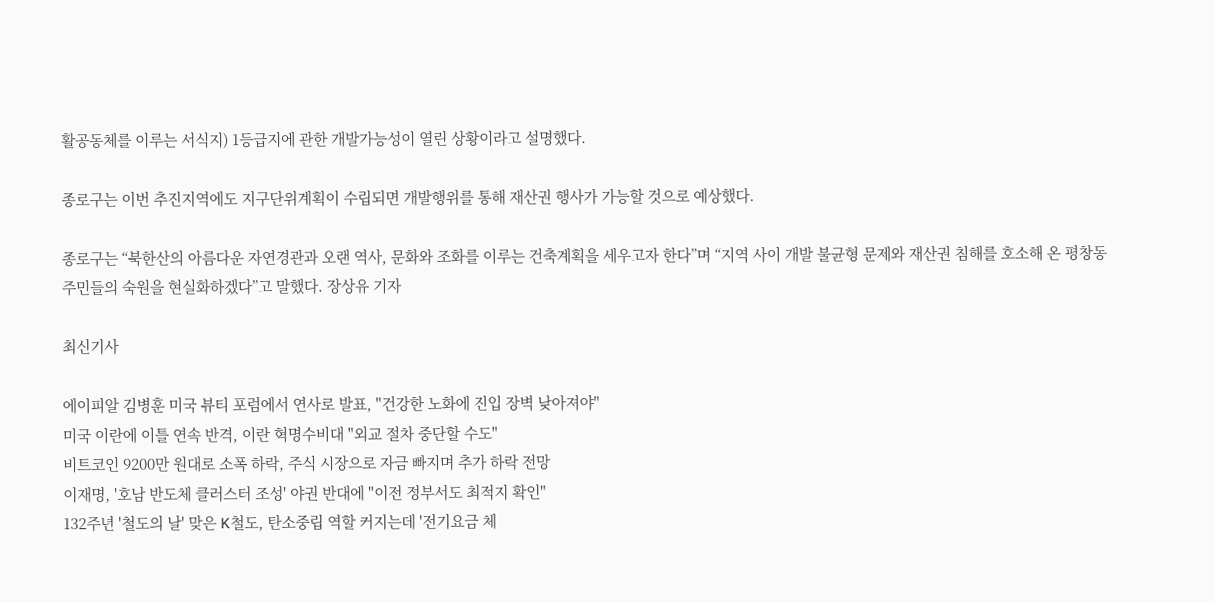활공동체를 이루는 서식지) 1등급지에 관한 개발가능성이 열린 상황이라고 설명했다.

종로구는 이번 추진지역에도 지구단위계획이 수립되면 개발행위를 통해 재산권 행사가 가능할 것으로 예상했다.

종로구는 “북한산의 아름다운 자연경관과 오랜 역사, 문화와 조화를 이루는 건축계획을 세우고자 한다”며 “지역 사이 개발 불균형 문제와 재산권 침해를 호소해 온 평창동 주민들의 숙원을 현실화하겠다”고 말했다. 장상유 기자

최신기사

에이피알 김병훈 미국 뷰티 포럼에서 연사로 발표, "건강한 노화에 진입 장벽 낮아져야"
미국 이란에 이틀 연속 반격, 이란 혁명수비대 "외교 절차 중단할 수도"
비트코인 9200만 원대로 소폭 하락, 주식 시장으로 자금 빠지며 추가 하락 전망
이재명, '호남 반도체 클러스터 조성' 야권 반대에 "이전 정부서도 최적지 확인"
132주년 '철도의 날' 맞은 K철도, 탄소중립 역할 커지는데 '전기요금 체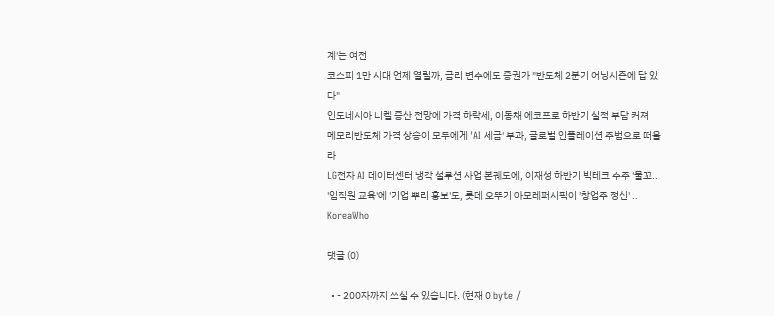계'는 여전
코스피 1만 시대 언제 열릴까, 금리 변수에도 증권가 "반도체 2분기 어닝시즌에 답 있다"
인도네시아 니켈 증산 전망에 가격 하락세, 이동채 에코프로 하반기 실적 부담 커져
메모리반도체 가격 상승이 모두에게 'AI 세금' 부과, 글로벌 인플레이션 주범으로 떠올라
LG전자 AI 데이터센터 냉각 설루션 사업 본궤도에, 이재성 하반기 빅테크 수주 '물꼬..
'임직원 교육'에 '기업 뿌리 홍보'도, 롯데 오뚜기 아모레퍼시픽이 '창업주 정신' ..
KoreaWho

댓글 (0)

  • - 200자까지 쓰실 수 있습니다. (현재 0 byte /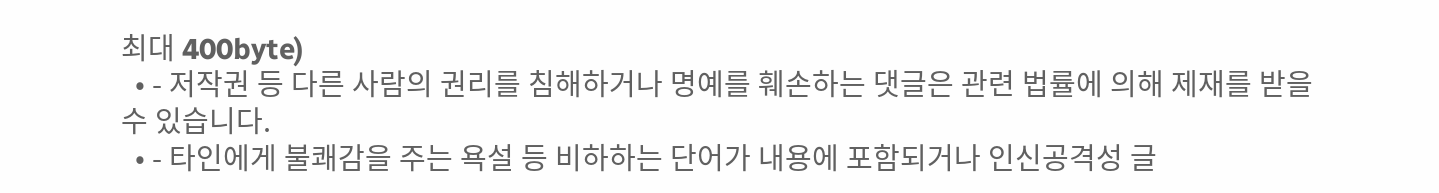최대 400byte)
  • - 저작권 등 다른 사람의 권리를 침해하거나 명예를 훼손하는 댓글은 관련 법률에 의해 제재를 받을 수 있습니다.
  • - 타인에게 불쾌감을 주는 욕설 등 비하하는 단어가 내용에 포함되거나 인신공격성 글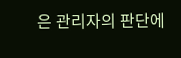은 관리자의 판단에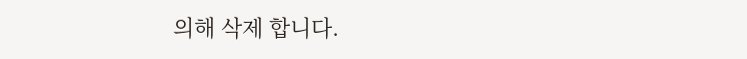의해 삭제 합니다.